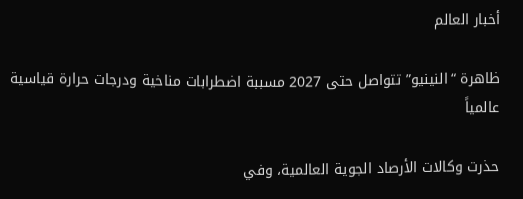أخبار العالم

ظاهرة “النينيو” تتواصل حتى 2027 مسببة اضطرابات مناخية ودرجات حرارة قياسية عالمياً

حذرت وكالات الأرصاد الجوية العالمية، وفي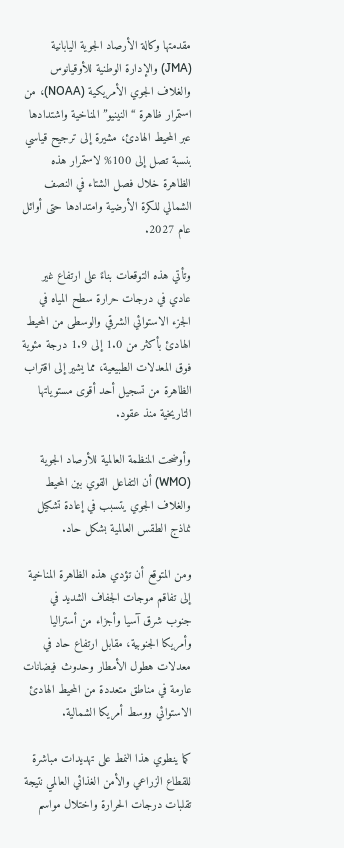مقدمتها وكالة الأرصاد الجوية اليابانية (JMA) والإدارة الوطنية للأوقيانوس والغلاف الجوي الأمريكية (NOAA)، من استمرار ظاهرة “النينيو” المناخية واشتدادها عبر المحيط الهادئ، مشيرة إلى ترجيح قياسي بنسبة تصل إلى 100% لاستمرار هذه الظاهرة خلال فصل الشتاء في النصف الشمالي للكرة الأرضية وامتدادها حتى أوائل عام 2027.

وتأتي هذه التوقعات بناءً على ارتفاع غير عادي في درجات حرارة سطح المياه في الجزء الاستوائي الشرقي والوسطى من المحيط الهادئ بأكثر من 1.0 إلى 1.9 درجة مئوية فوق المعدلات الطبيعية، مما يشير إلى اقتراب الظاهرة من تسجيل أحد أقوى مستوياتها التاريخية منذ عقود.

وأوضحت المنظمة العالمية للأرصاد الجوية (WMO) أن التفاعل القوي بين المحيط والغلاف الجوي يتسبب في إعادة تشكيل نماذج الطقس العالمية بشكل حاد.

ومن المتوقع أن تؤدي هذه الظاهرة المناخية إلى تفاقم موجات الجفاف الشديد في جنوب شرق آسيا وأجزاء من أستراليا وأمريكا الجنوبية، مقابل ارتفاع حاد في معدلات هطول الأمطار وحدوث فيضانات عارمة في مناطق متعددة من المحيط الهادئ الاستوائي ووسط أمريكا الشمالية.

كما ينطوي هذا النمط على تهديدات مباشرة للقطاع الزراعي والأمن الغذائي العالمي نتيجة تقلبات درجات الحرارة واختلال مواسم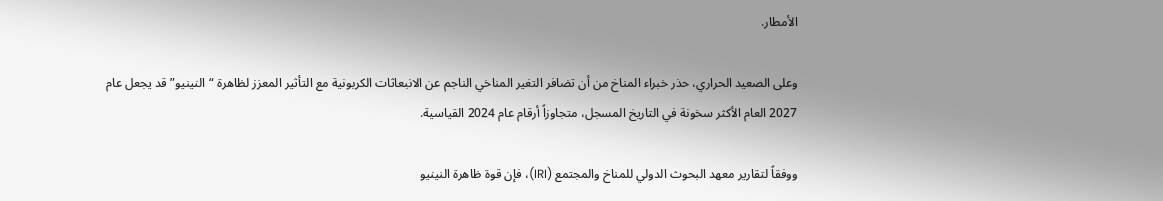الأمطار.

وعلى الصعيد الحراري، حذر خبراء المناخ من أن تضافر التغير المناخي الناجم عن الانبعاثات الكربونية مع التأثير المعزز لظاهرة “النينيو” قد يجعل عام 2027 العام الأكثر سخونة في التاريخ المسجل، متجاوزاً أرقام عام 2024 القياسية.

ووفقاً لتقارير معهد البحوث الدولي للمناخ والمجتمع (IRI)، فإن قوة ظاهرة النينيو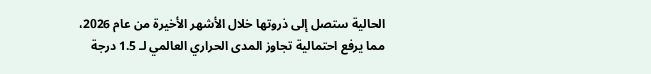الحالية ستصل إلى ذروتها خلال الأشهر الأخيرة من عام 2026، مما يرفع احتمالية تجاوز المدى الحراري العالمي لـ 1.5 درجة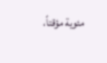مئوية مؤقتاً،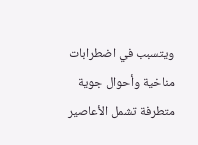ويتسبب في اضطرابات مناخية وأحوال جوية متطرفة تشمل الأعاصير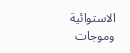الاستوائية وموجات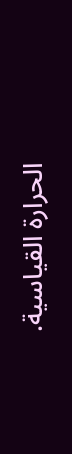الحرارة القياسية.